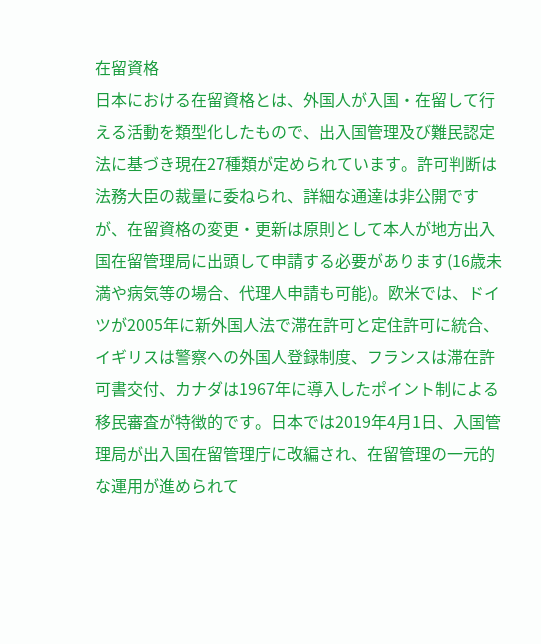在留資格
日本における在留資格とは、外国人が入国・在留して行える活動を類型化したもので、出入国管理及び難民認定法に基づき現在27種類が定められています。許可判断は法務大臣の裁量に委ねられ、詳細な通達は非公開ですが、在留資格の変更・更新は原則として本人が地方出入国在留管理局に出頭して申請する必要があります(16歳未満や病気等の場合、代理人申請も可能)。欧米では、ドイツが2005年に新外国人法で滞在許可と定住許可に統合、イギリスは警察への外国人登録制度、フランスは滞在許可書交付、カナダは1967年に導入したポイント制による移民審査が特徴的です。日本では2019年4月1日、入国管理局が出入国在留管理庁に改編され、在留管理の一元的な運用が進められて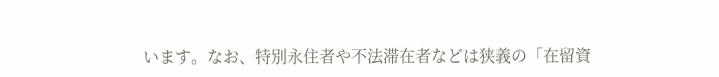います。なお、特別永住者や不法滞在者などは狭義の「在留資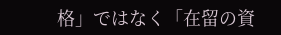格」ではなく「在留の資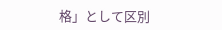格」として区別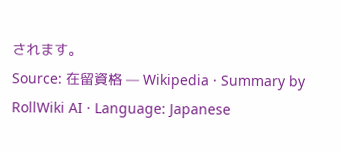されます。
Source: 在留資格 — Wikipedia · Summary by RollWiki AI · Language: Japanese